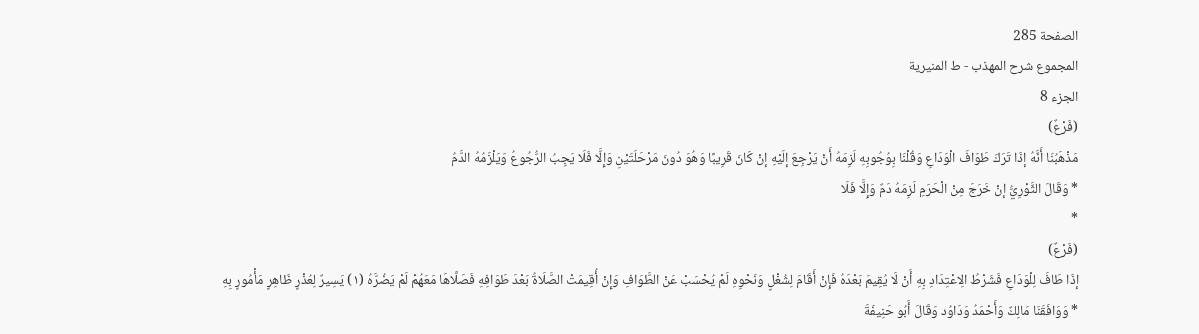الصفحة 285
المجموع شرح المهذب - ط المنيرية
الجزء 8
(فَرْعٌ)
مَذْهَبُنَا أَنَّهُ إذَا تَرَكَ طَوَافَ الْوَدَاعِ وَقُلْنَا بِوُجُوبِهِ لَزِمَهُ أَنْ يَرْجِعَ إلَيْهِ إنْ كَانَ قَرِيبًا وَهُوَ دُونَ مَرْحَلَتَيْنِ وَإِلَّا فَلَا يَجِبُ الرُّجُوعُ وَيَلْزَمُهُ الدَّمُ
* وَقَالَ الثَّوْرِيُّ إنْ خَرَجَ مِنْ الْحَرَمِ لَزِمَهُ دَمٌ وَإِلَّا فَلَا
*
(فَرْعٌ)
إذَا طَافَ لِلْوَدَاعِ فَشَرْطُ الِاعْتِدَادِ بِهِ أَنْ لَا يُقِيمَ بَعْدَهُ فَإِنْ أَقَامَ لِشُغْلٍ وَنَحْوِهِ لَمْ يُحْسَبْ عَنْ الطَّوَافِ وَإِنْ أُقِيمَتْ الصَّلَاةُ بَعْدَ طَوَافِهِ فَصَلَّاهَا مَعَهُمْ لَمْ يَضُرَّهُ (١) يَسِيرٌ لِعُذْرٍ ظَاهِرٍ مَأْمُورٍ بِهِ
* وَوَافَقَنَا مَالِكٌ وَأَحْمَدُ وَدَاوُد وَقَالَ أَبُو حَنِيفَةَ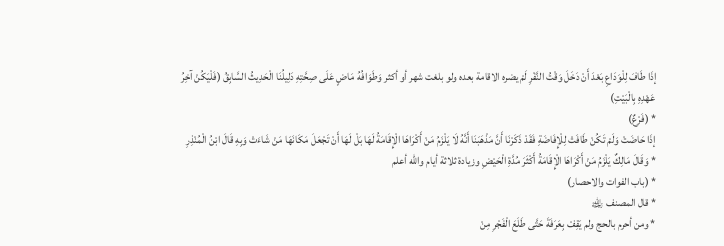إذَا طَافَ لِلْوَدَاعِ بَعْدَ أَنْ دَخَلَ وَقْتُ النَّفْرِ لَمْ يضره الاقامة بعده ولو بلغت شهر أو أكثر وَطَوَافُهُ مَاضٍ عَلَى صِحَّتِهِ دَلِيلُنَا الْحَدِيثُ السَّابِقُ (فَلْيَكُنْ آخِرُ عَهْدِهِ بِالْبَيْتِ)
* (فَرْعٌ)
إذَا حَاضَتْ وَلَمْ تَكُنْ طَافَتْ لِلْإِفَاضَةِ فَقَدْ ذَكَرْنَا أَنَّ مَذْهَبَنَا أَنَّهُ لَا يَلْزَمُ مَنْ أَكْرَاهَا الْإِقَامَةُ لَهَا بَلْ لَهَا أَنْ تَجْعَلَ مَكَانَهَا مَنْ شَاءَتْ وَبِهِ قَالَ ابْنُ الْمُنْذِرِ
* وَقَالَ مَالِكٌ يَلْزَمُ مَنْ أَكْرَاهَا الْإِقَامَةُ أَكْثَرَ مُدَّةِ الْحَيْضِ وزيادة ثلاثة أيام والله أعلم
* (باب الفوات والاحصار)
* قال المصنف ﵀
* ومن أحرم بالحج ولم يَقِفْ بِعَرَفَةَ حَتَّى طَلَعَ الْفَجْرِ مِنْ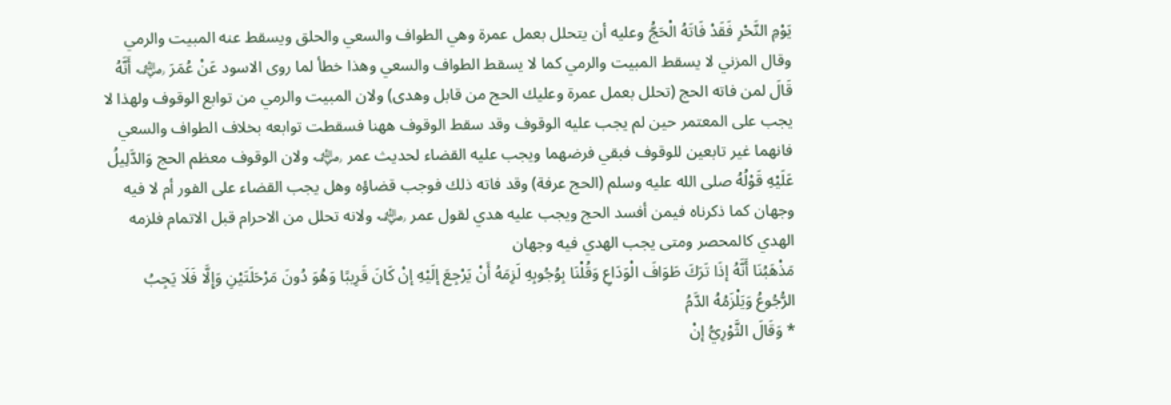يَوْمِ النَّحْرِ فَقَدْ فَاتَهُ الْحَجُّ وعليه أن يتحلل بعمل عمرة وهي الطواف والسعي والحلق ويسقط عنه المبيت والرمي وقال المزني لا يسقط المبيت والرمي كما لا يسقط الطواف والسعي وهذا خطأ لما روى الاسود عَنْ عُمَرَ ﵁ أَنَّهُ قَالَ لمن فاته الحج (تحلل بعمل عمرة وعليك الحج من قابل وهدى) ولان المبيت والرمي من توابع الوقوف ولهذا لا يجب على المعتمر حين لم يجب عليه الوقوف وقد سقط الوقوف ههنا فسقطت توابعه بخلاف الطواف والسعي فانهما غير تابعين للوقوف فبقي فرضهما ويجب عليه القضاء لحديث عمر ﵁ ولان الوقوف معظم الحج وَالدَّلِيلُ عَلَيْهِ قَوْلُهُ صلى الله عليه وسلم (الحج عرفة) وقد فاته ذلك فوجب قضاؤه وهل يجب القضاء على الفور أم لا فيه وجهان كما ذكرناه فيمن أفسد الحج ويجب عليه هدي لقول عمر ﵁ ولانه تحلل من الاحرام قبل الاتمام فلزمه الهدي كالمحصر ومتى يجب الهدي فيه وجهان
مَذْهَبُنَا أَنَّهُ إذَا تَرَكَ طَوَافَ الْوَدَاعِ وَقُلْنَا بِوُجُوبِهِ لَزِمَهُ أَنْ يَرْجِعَ إلَيْهِ إنْ كَانَ قَرِيبًا وَهُوَ دُونَ مَرْحَلَتَيْنِ وَإِلَّا فَلَا يَجِبُ الرُّجُوعُ وَيَلْزَمُهُ الدَّمُ
* وَقَالَ الثَّوْرِيُّ إنْ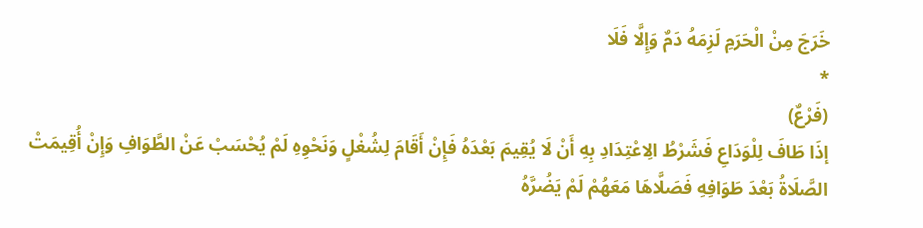خَرَجَ مِنْ الْحَرَمِ لَزِمَهُ دَمٌ وَإِلَّا فَلَا
*
(فَرْعٌ)
إذَا طَافَ لِلْوَدَاعِ فَشَرْطُ الِاعْتِدَادِ بِهِ أَنْ لَا يُقِيمَ بَعْدَهُ فَإِنْ أَقَامَ لِشُغْلٍ وَنَحْوِهِ لَمْ يُحْسَبْ عَنْ الطَّوَافِ وَإِنْ أُقِيمَتْ الصَّلَاةُ بَعْدَ طَوَافِهِ فَصَلَّاهَا مَعَهُمْ لَمْ يَضُرَّهُ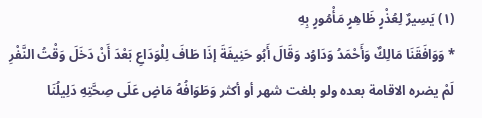(١) يَسِيرٌ لِعُذْرٍ ظَاهِرٍ مَأْمُورٍ بِهِ
* وَوَافَقَنَا مَالِكٌ وَأَحْمَدُ وَدَاوُد وَقَالَ أَبُو حَنِيفَةَ إذَا طَافَ لِلْوَدَاعِ بَعْدَ أَنْ دَخَلَ وَقْتُ النَّفْرِ لَمْ يضره الاقامة بعده ولو بلغت شهر أو أكثر وَطَوَافُهُ مَاضٍ عَلَى صِحَّتِهِ دَلِيلُنَا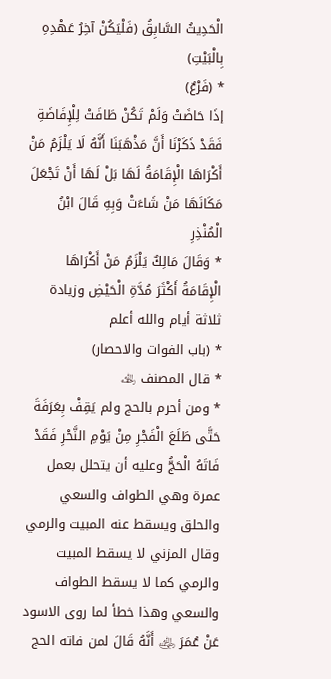الْحَدِيثُ السَّابِقُ (فَلْيَكُنْ آخِرُ عَهْدِهِ بِالْبَيْتِ)
* (فَرْعٌ)
إذَا حَاضَتْ وَلَمْ تَكُنْ طَافَتْ لِلْإِفَاضَةِ فَقَدْ ذَكَرْنَا أَنَّ مَذْهَبَنَا أَنَّهُ لَا يَلْزَمُ مَنْ أَكْرَاهَا الْإِقَامَةُ لَهَا بَلْ لَهَا أَنْ تَجْعَلَ مَكَانَهَا مَنْ شَاءَتْ وَبِهِ قَالَ ابْنُ الْمُنْذِرِ
* وَقَالَ مَالِكٌ يَلْزَمُ مَنْ أَكْرَاهَا الْإِقَامَةُ أَكْثَرَ مُدَّةِ الْحَيْضِ وزيادة ثلاثة أيام والله أعلم
* (باب الفوات والاحصار)
* قال المصنف ﵀
* ومن أحرم بالحج ولم يَقِفْ بِعَرَفَةَ حَتَّى طَلَعَ الْفَجْرِ مِنْ يَوْمِ النَّحْرِ فَقَدْ فَاتَهُ الْحَجُّ وعليه أن يتحلل بعمل عمرة وهي الطواف والسعي والحلق ويسقط عنه المبيت والرمي وقال المزني لا يسقط المبيت والرمي كما لا يسقط الطواف والسعي وهذا خطأ لما روى الاسود عَنْ عُمَرَ ﵁ أَنَّهُ قَالَ لمن فاته الحج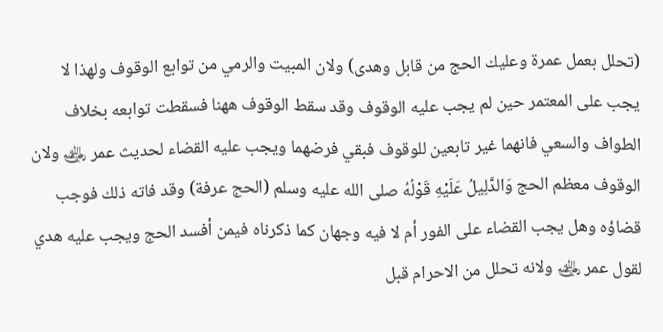(تحلل بعمل عمرة وعليك الحج من قابل وهدى) ولان المبيت والرمي من توابع الوقوف ولهذا لا يجب على المعتمر حين لم يجب عليه الوقوف وقد سقط الوقوف ههنا فسقطت توابعه بخلاف الطواف والسعي فانهما غير تابعين للوقوف فبقي فرضهما ويجب عليه القضاء لحديث عمر ﵁ ولان الوقوف معظم الحج وَالدَّلِيلُ عَلَيْهِ قَوْلُهُ صلى الله عليه وسلم (الحج عرفة) وقد فاته ذلك فوجب قضاؤه وهل يجب القضاء على الفور أم لا فيه وجهان كما ذكرناه فيمن أفسد الحج ويجب عليه هدي لقول عمر ﵁ ولانه تحلل من الاحرام قبل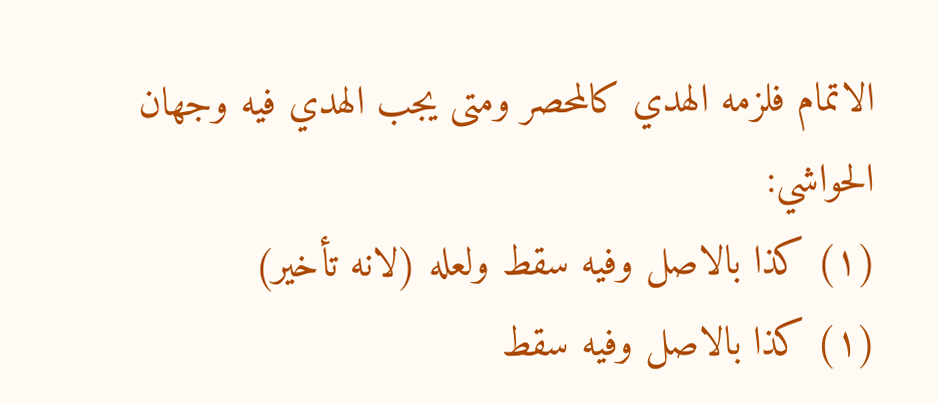الاتمام فلزمه الهدي كالمحصر ومتى يجب الهدي فيه وجهان
الحواشي:
(١) كذا بالاصل وفيه سقط ولعله (لانه تأخير)
(١) كذا بالاصل وفيه سقط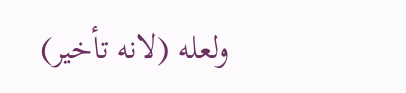ولعله (لانه تأخير)